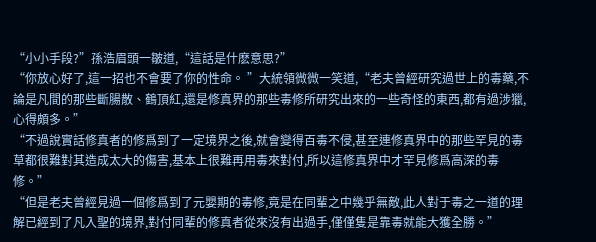“小小手段?”孫浩眉頭一皺道,“這話是什麽意思?”
“你放心好了,這一招也不會要了你的性命。 ”大統領微微一笑道,“老夫曾經研究過世上的毒藥,不論是凡間的那些斷腸散、鶴頂紅,還是修真界的那些毒修所研究出來的一些奇怪的東西,都有過涉獵,心得頗多。”
“不過說實話修真者的修爲到了一定境界之後,就會變得百毒不侵,甚至連修真界中的那些罕見的毒草都很難對其造成太大的傷害,基本上很難再用毒來對付,所以這修真界中才罕見修爲高深的毒修。”
“但是老夫曾經見過一個修爲到了元嬰期的毒修,竟是在同輩之中幾乎無敵,此人對于毒之一道的理解已經到了凡入聖的境界,對付同輩的修真者從來沒有出過手,僅僅隻是靠毒就能大獲全勝。”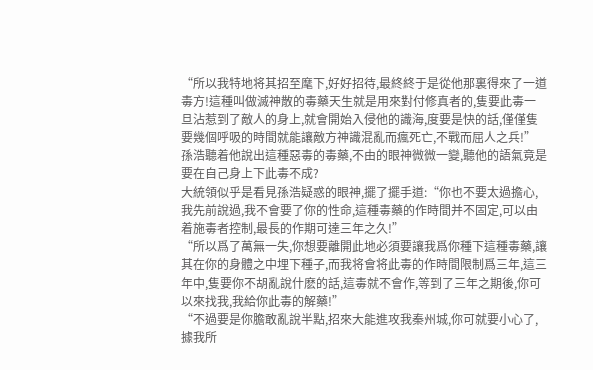“所以我特地将其招至麾下,好好招待,最終終于是從他那裏得來了一道毒方!這種叫做滅神散的毒藥天生就是用來對付修真者的,隻要此毒一旦沾惹到了敵人的身上,就會開始入侵他的識海,度要是快的話,僅僅隻要幾個呼吸的時間就能讓敵方神識混亂而瘋死亡,不戰而屈人之兵!”
孫浩聽着他說出這種惡毒的毒藥,不由的眼神微微一變,聽他的語氣竟是要在自己身上下此毒不成?
大統領似乎是看見孫浩疑惑的眼神,擺了擺手道:“你也不要太過擔心,我先前說過,我不會要了你的性命,這種毒藥的作時間并不固定,可以由着施毒者控制,最長的作期可達三年之久!”
“所以爲了萬無一失,你想要離開此地必須要讓我爲你種下這種毒藥,讓其在你的身體之中埋下種子,而我将會将此毒的作時間限制爲三年,這三年中,隻要你不胡亂說什麽的話,這毒就不會作,等到了三年之期後,你可以來找我,我給你此毒的解藥!”
“不過要是你膽敢亂說半點,招來大能進攻我秦州城,你可就要小心了,據我所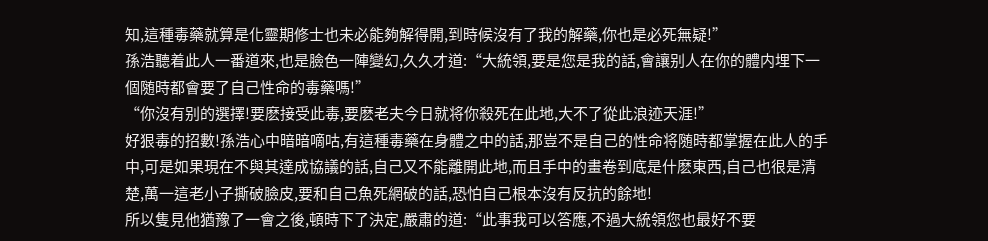知,這種毒藥就算是化靈期修士也未必能夠解得開,到時候沒有了我的解藥,你也是必死無疑!”
孫浩聽着此人一番道來,也是臉色一陣變幻,久久才道:“大統領,要是您是我的話,會讓别人在你的體内埋下一個随時都會要了自己性命的毒藥嗎!”
“你沒有别的選擇!要麽接受此毒,要麽老夫今日就将你殺死在此地,大不了從此浪迹天涯!”
好狠毒的招數!孫浩心中暗暗嘀咕,有這種毒藥在身體之中的話,那豈不是自己的性命将随時都掌握在此人的手中,可是如果現在不與其達成協議的話,自己又不能離開此地,而且手中的畫卷到底是什麽東西,自己也很是清楚,萬一這老小子撕破臉皮,要和自己魚死網破的話,恐怕自己根本沒有反抗的餘地!
所以隻見他猶豫了一會之後,頓時下了決定,嚴肅的道:“此事我可以答應,不過大統領您也最好不要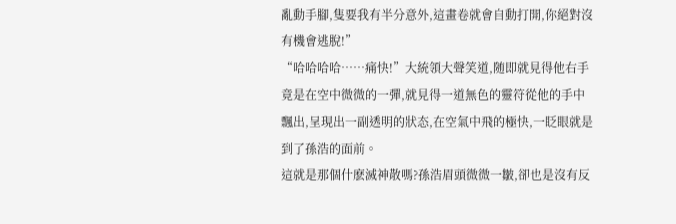亂動手腳,隻要我有半分意外,這畫卷就會自動打開,你絕對沒有機會逃脫!”
“哈哈哈哈……痛快!”大統領大聲笑道,随即就見得他右手竟是在空中微微的一彈,就見得一道無色的靈符從他的手中飄出,呈現出一副透明的狀态,在空氣中飛的極快,一眨眼就是到了孫浩的面前。
這就是那個什麽滅神散嗎?孫浩眉頭微微一皺,卻也是沒有反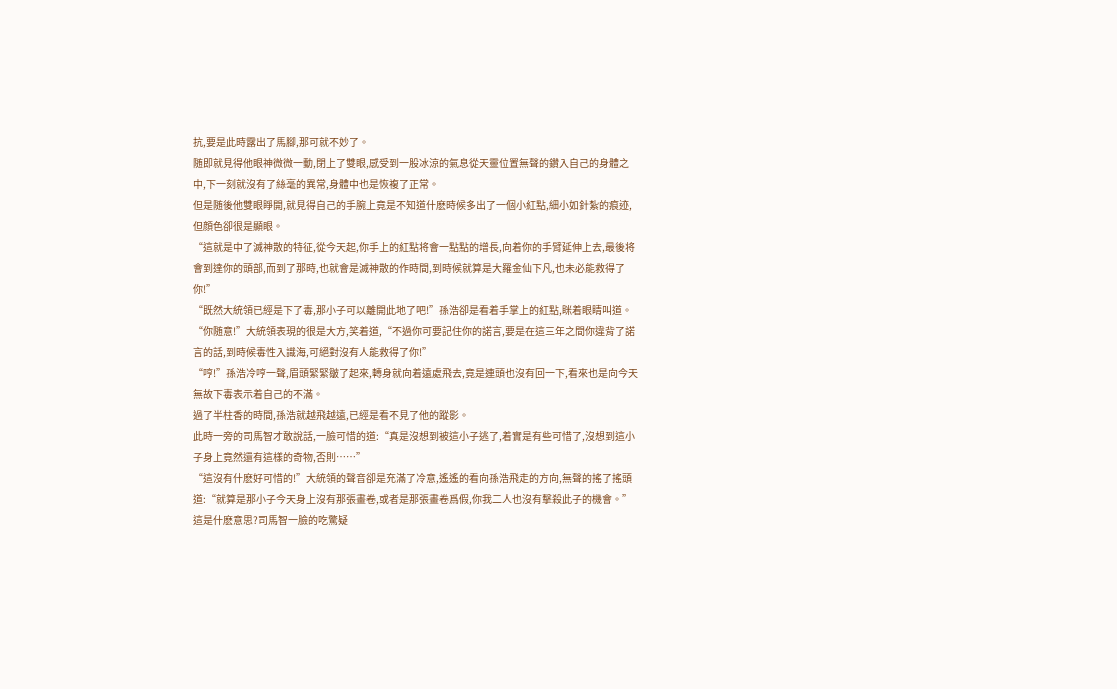抗,要是此時露出了馬腳,那可就不妙了。
随即就見得他眼神微微一動,閉上了雙眼,感受到一股冰涼的氣息從天靈位置無聲的鑽入自己的身體之中,下一刻就沒有了絲毫的異常,身體中也是恢複了正常。
但是随後他雙眼睜開,就見得自己的手腕上竟是不知道什麽時候多出了一個小紅點,細小如針紮的痕迹,但顔色卻很是顯眼。
“這就是中了滅神散的特征,從今天起,你手上的紅點将會一點點的增長,向着你的手臂延伸上去,最後将會到達你的頭部,而到了那時,也就會是滅神散的作時間,到時候就算是大羅金仙下凡,也未必能救得了你!”
“既然大統領已經是下了毒,那小子可以離開此地了吧!”孫浩卻是看着手掌上的紅點,眯着眼睛叫道。
“你随意!”大統領表現的很是大方,笑着道,“不過你可要記住你的諾言,要是在這三年之間你違背了諾言的話,到時候毒性入識海,可絕對沒有人能救得了你!”
“哼!”孫浩冷哼一聲,眉頭緊緊皺了起來,轉身就向着遠處飛去,竟是連頭也沒有回一下,看來也是向今天無故下毒表示着自己的不滿。
過了半柱香的時間,孫浩就越飛越遠,已經是看不見了他的蹤影。
此時一旁的司馬智才敢說話,一臉可惜的道:“真是沒想到被這小子逃了,着實是有些可惜了,沒想到這小子身上竟然還有這樣的奇物,否則……”
“這沒有什麽好可惜的!”大統領的聲音卻是充滿了冷意,遙遙的看向孫浩飛走的方向,無聲的搖了搖頭道:“就算是那小子今天身上沒有那張畫卷,或者是那張畫卷爲假,你我二人也沒有擊殺此子的機會。”
這是什麽意思?司馬智一臉的吃驚疑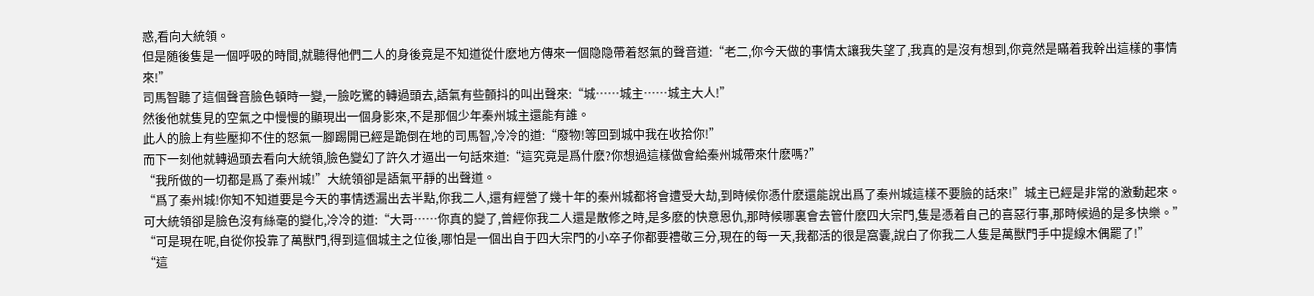惑,看向大統領。
但是随後隻是一個呼吸的時間,就聽得他們二人的身後竟是不知道從什麽地方傳來一個隐隐帶着怒氣的聲音道:“老二,你今天做的事情太讓我失望了,我真的是沒有想到,你竟然是瞞着我幹出這樣的事情來!”
司馬智聽了這個聲音臉色頓時一變,一臉吃驚的轉過頭去,語氣有些顫抖的叫出聲來:“城……城主……城主大人!”
然後他就隻見的空氣之中慢慢的顯現出一個身影來,不是那個少年秦州城主還能有誰。
此人的臉上有些壓抑不住的怒氣一腳踢開已經是跪倒在地的司馬智,冷冷的道:“廢物!等回到城中我在收拾你!”
而下一刻他就轉過頭去看向大統領,臉色變幻了許久才逼出一句話來道:“這究竟是爲什麽?你想過這樣做會給秦州城帶來什麽嗎?”
“我所做的一切都是爲了秦州城!”大統領卻是語氣平靜的出聲道。
“爲了秦州城!你知不知道要是今天的事情透漏出去半點,你我二人,還有經營了幾十年的秦州城都将會遭受大劫,到時候你憑什麽還能說出爲了秦州城這樣不要臉的話來!”城主已經是非常的激動起來。
可大統領卻是臉色沒有絲毫的變化,冷冷的道:“大哥……你真的變了,曾經你我二人還是散修之時,是多麽的快意恩仇,那時候哪裏會去管什麽四大宗門,隻是憑着自己的喜惡行事,那時候過的是多快樂。”
“可是現在呢,自從你投靠了萬獸門,得到這個城主之位後,哪怕是一個出自于四大宗門的小卒子你都要禮敬三分,現在的每一天,我都活的很是窩囊,說白了你我二人隻是萬獸門手中提線木偶罷了!”
“這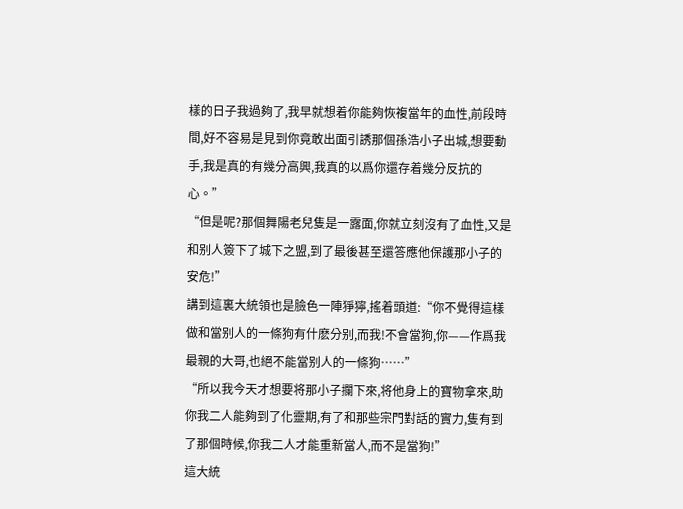樣的日子我過夠了,我早就想着你能夠恢複當年的血性,前段時間,好不容易是見到你竟敢出面引誘那個孫浩小子出城,想要動手,我是真的有幾分高興,我真的以爲你還存着幾分反抗的心。”
“但是呢?那個舞陽老兒隻是一露面,你就立刻沒有了血性,又是和别人簽下了城下之盟,到了最後甚至還答應他保護那小子的安危!”
講到這裏大統領也是臉色一陣猙獰,搖着頭道:“你不覺得這樣做和當别人的一條狗有什麽分别,而我!不會當狗,你——作爲我最親的大哥,也絕不能當别人的一條狗……”
“所以我今天才想要将那小子攔下來,将他身上的寶物拿來,助你我二人能夠到了化靈期,有了和那些宗門對話的實力,隻有到了那個時候,你我二人才能重新當人,而不是當狗!”
這大統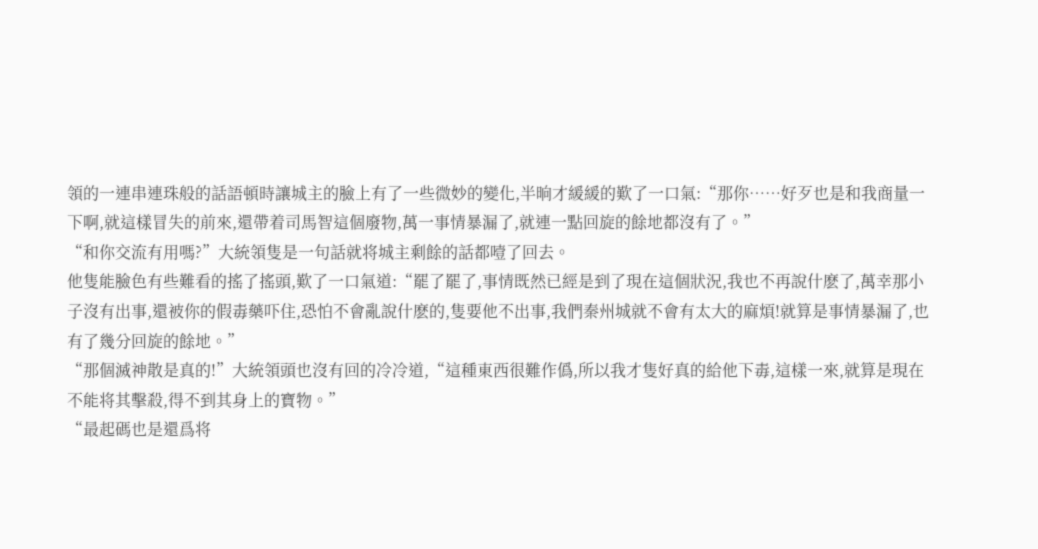領的一連串連珠般的話語頓時讓城主的臉上有了一些微妙的變化,半晌才緩緩的歎了一口氣:“那你……好歹也是和我商量一下啊,就這樣冒失的前來,還帶着司馬智這個廢物,萬一事情暴漏了,就連一點回旋的餘地都沒有了。”
“和你交流有用嗎?”大統領隻是一句話就将城主剩餘的話都噎了回去。
他隻能臉色有些難看的搖了搖頭,歎了一口氣道:“罷了罷了,事情既然已經是到了現在這個狀況,我也不再說什麽了,萬幸那小子沒有出事,還被你的假毒藥吓住,恐怕不會亂說什麽的,隻要他不出事,我們秦州城就不會有太大的麻煩!就算是事情暴漏了,也有了幾分回旋的餘地。”
“那個滅神散是真的!”大統領頭也沒有回的冷冷道,“這種東西很難作僞,所以我才隻好真的給他下毒,這樣一來,就算是現在不能将其擊殺,得不到其身上的寶物。”
“最起碼也是還爲将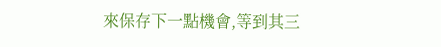來保存下一點機會,等到其三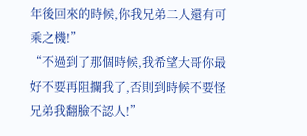年後回來的時候,你我兄弟二人還有可乘之機!”
“不過到了那個時候,我希望大哥你最好不要再阻攔我了,否則到時候不要怪兄弟我翻臉不認人!”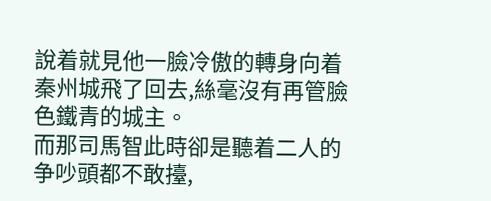說着就見他一臉冷傲的轉身向着秦州城飛了回去,絲毫沒有再管臉色鐵青的城主。
而那司馬智此時卻是聽着二人的争吵頭都不敢擡,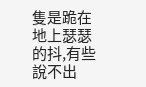隻是跪在地上瑟瑟的抖,有些說不出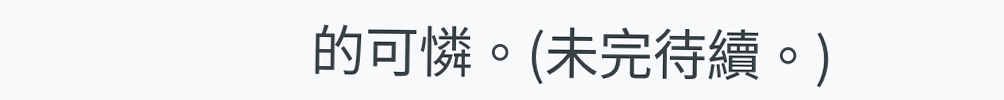的可憐。(未完待續。)